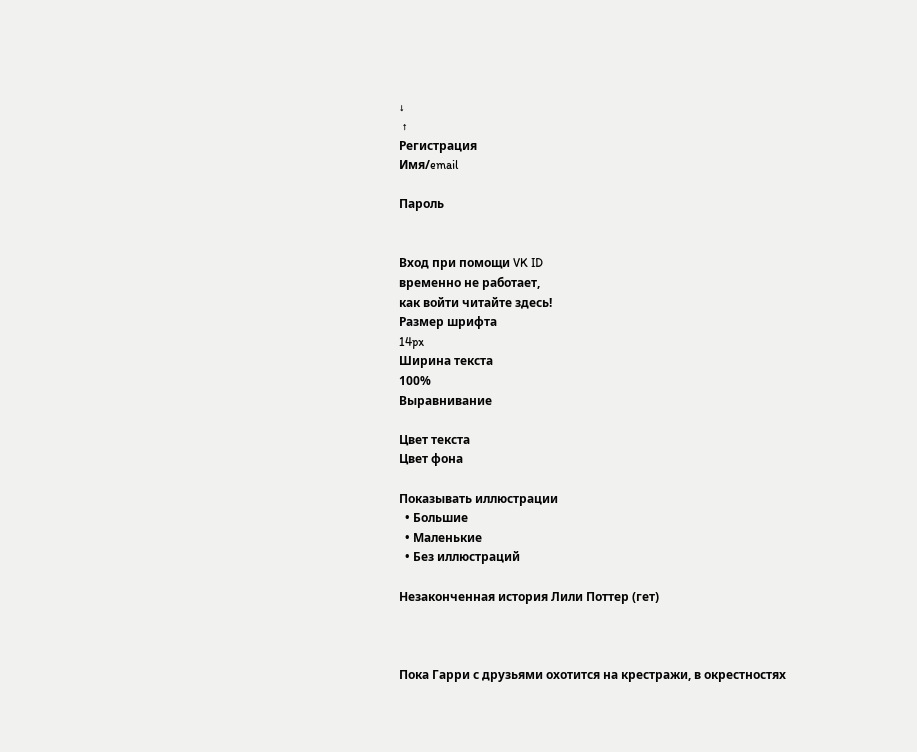↓
 ↑
Регистрация
Имя/email

Пароль


Вход при помощи VK ID
временно не работает,
как войти читайте здесь!
Размер шрифта
14px
Ширина текста
100%
Выравнивание

Цвет текста
Цвет фона

Показывать иллюстрации
  • Большие
  • Маленькие
  • Без иллюстраций

Незаконченная история Лили Поттер (гет)



Пока Гарри с друзьями охотится на крестражи, в окрестностях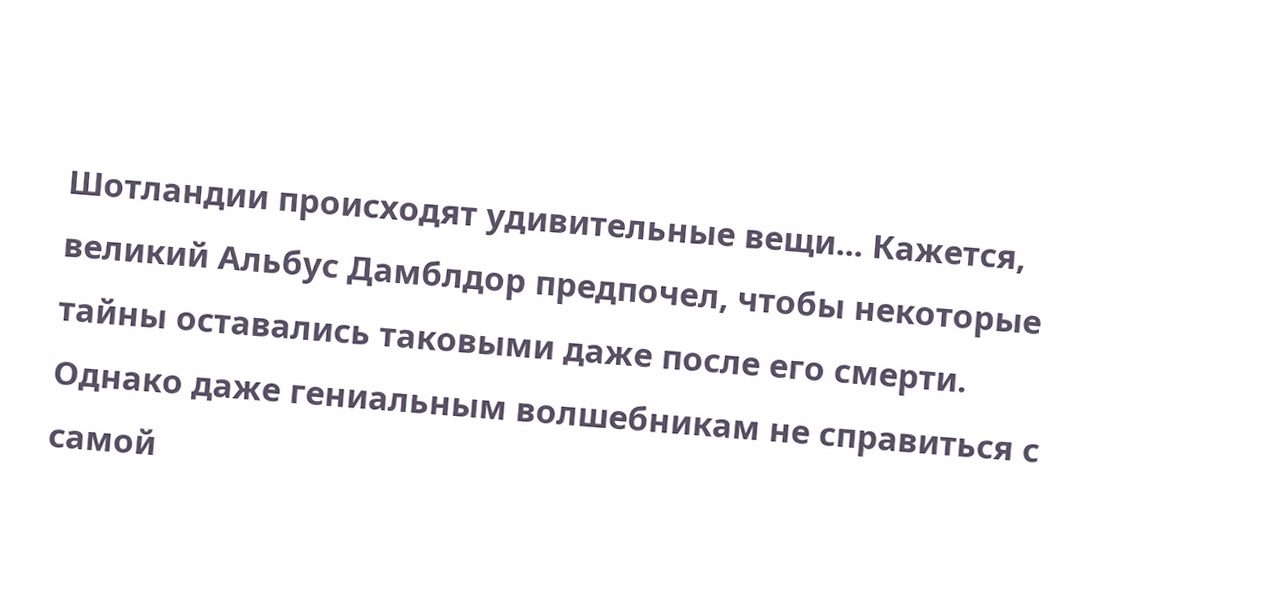Шотландии происходят удивительные вещи... Кажется, великий Альбус Дамблдор предпочел, чтобы некоторые тайны оставались таковыми даже после его смерти. Однако даже гениальным волшебникам не справиться с самой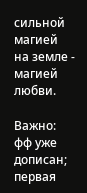сильной магией на земле - магией любви.

Важно:
фф уже дописан;
первая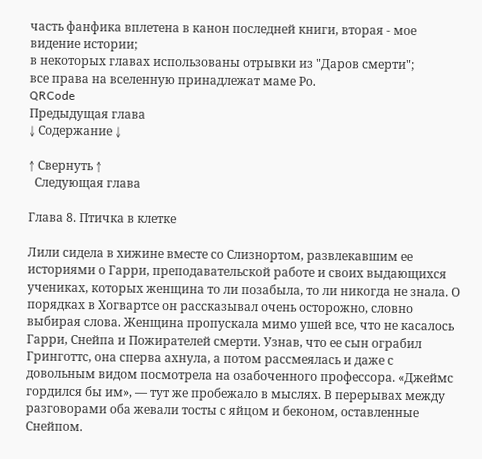часть фанфика вплетена в канон последней книги, вторая - мое видение истории;
в некоторых главах использованы отрывки из "Даров смерти";
все права на вселенную принадлежат маме Ро.
QRCode
Предыдущая глава
↓ Содержание ↓

↑ Свернуть ↑
  Следующая глава

Глава 8. Птичка в клетке

Лили сидела в хижине вместе со Слизнортом, развлекавшим ее историями о Гарри, преподавательской работе и своих выдающихся учениках, которых женщина то ли позабыла, то ли никогда не знала. О порядках в Хогвартсе он рассказывал очень осторожно, словно выбирая слова. Женщина пропускала мимо ушей все, что не касалось Гарри, Снейпа и Пожирателей смерти. Узнав, что ее сын ограбил Гринготтс, она сперва ахнула, а потом рассмеялась и даже с довольным видом посмотрела на озабоченного профессора. «Джеймс гордился бы им», — тут же пробежало в мыслях. В перерывах между разговорами оба жевали тосты с яйцом и беконом, оставленные Снейпом.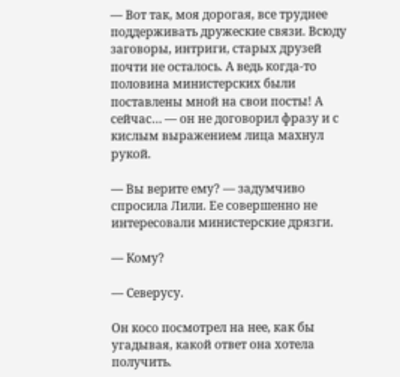— Вот так, моя дорогая, все труднее поддерживать дружеские связи. Всюду заговоры, интриги, старых друзей почти не осталось. А ведь когда-то половина министерских были поставлены мной на свои посты! А сейчас… — он не договорил фразу и с кислым выражением лица махнул рукой.

— Вы верите ему? — задумчиво спросила Лили. Ее совершенно не интересовали министерские дрязги.

— Кому?

— Северусу.

Он косо посмотрел на нее, как бы угадывая, какой ответ она хотела получить.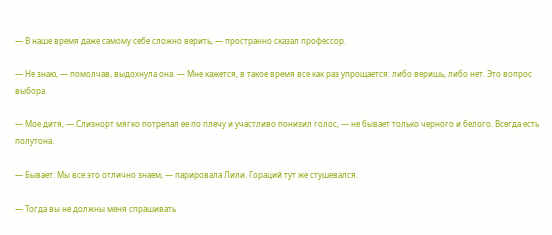— В наше время даже самому себе сложно верить, — пространно сказал профессор.

— Не знаю, — помолчав, выдохнула она. — Мне кажется, в такое время все как раз упрощается: либо веришь, либо нет. Это вопрос выбора.

— Мое дитя, — Слизнорт мягко потрепал ее по плечу и участливо понизил голос, — не бывает только черного и белого. Всегда есть полутона.

— Бывает. Мы все это отлично знаем, — парировала Лили. Гораций тут же стушевался.

— Тогда вы не должны меня спрашивать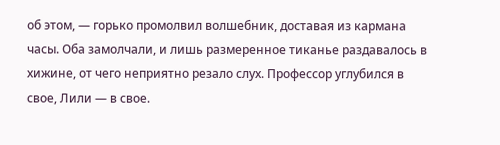об этом, — горько промолвил волшебник, доставая из кармана часы. Оба замолчали, и лишь размеренное тиканье раздавалось в хижине, от чего неприятно резало слух. Профессор углубился в свое, Лили — в свое.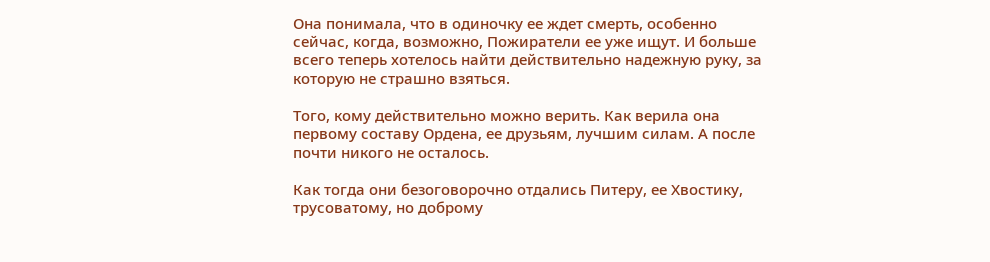Она понимала, что в одиночку ее ждет смерть, особенно сейчас, когда, возможно, Пожиратели ее уже ищут. И больше всего теперь хотелось найти действительно надежную руку, за которую не страшно взяться.

Того, кому действительно можно верить. Как верила она первому составу Ордена, ее друзьям, лучшим силам. А после почти никого не осталось.

Как тогда они безоговорочно отдались Питеру, ее Хвостику, трусоватому, но доброму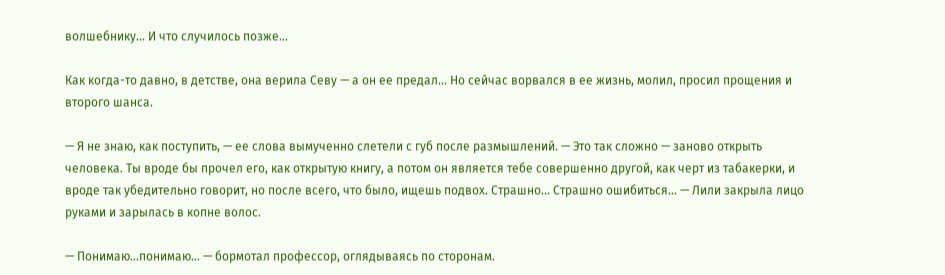волшебнику... И что случилось позже...

Как когда-то давно, в детстве, она верила Севу — а он ее предал... Но сейчас ворвался в ее жизнь, молил, просил прощения и второго шанса.

— Я не знаю, как поступить, — ее слова вымученно слетели с губ после размышлений. — Это так сложно — заново открыть человека. Ты вроде бы прочел его, как открытую книгу, а потом он является тебе совершенно другой, как черт из табакерки, и вроде так убедительно говорит, но после всего, что было, ищешь подвох. Страшно... Страшно ошибиться… — Лили закрыла лицо руками и зарылась в копне волос.

— Понимаю…понимаю… — бормотал профессор, оглядываясь по сторонам.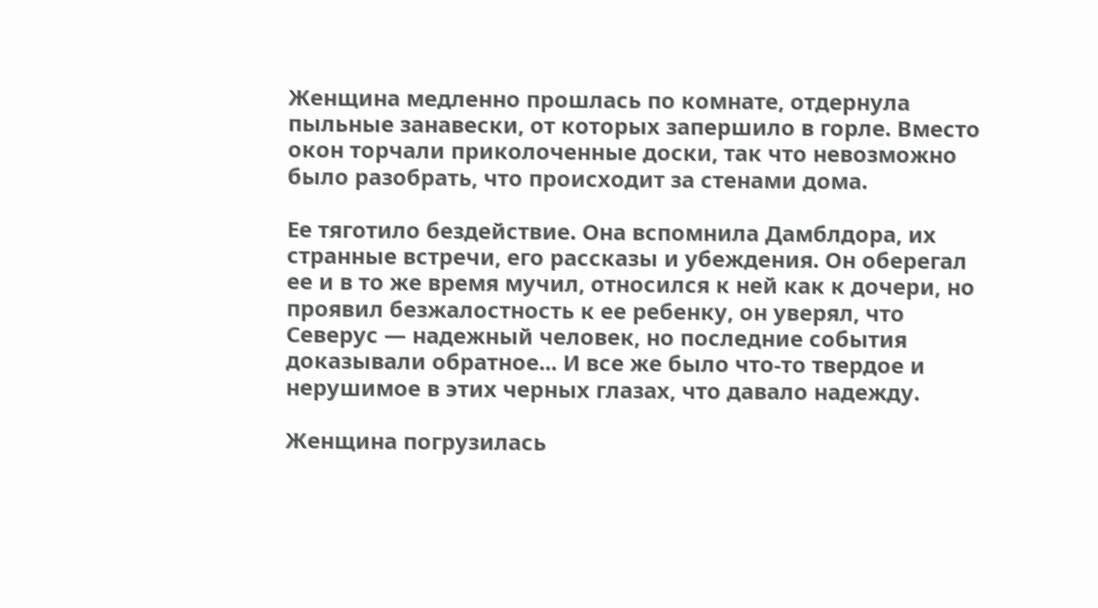Женщина медленно прошлась по комнате, отдернула пыльные занавески, от которых запершило в горле. Вместо окон торчали приколоченные доски, так что невозможно было разобрать, что происходит за стенами дома.

Ее тяготило бездействие. Она вспомнила Дамблдора, их странные встречи, его рассказы и убеждения. Он оберегал ее и в то же время мучил, относился к ней как к дочери, но проявил безжалостность к ее ребенку, он уверял, что Северус — надежный человек, но последние события доказывали обратное... И все же было что-то твердое и нерушимое в этих черных глазах, что давало надежду.

Женщина погрузилась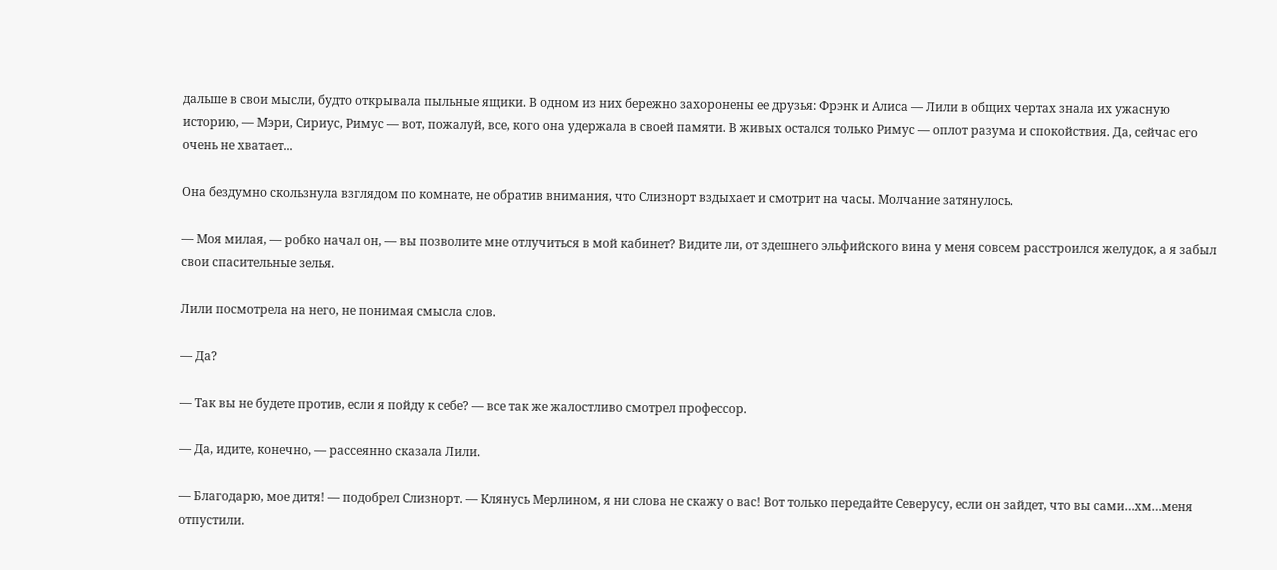дальше в свои мысли, будто открывала пыльные ящики. В одном из них бережно захоронены ее друзья: Фрэнк и Алиса — Лили в общих чертах знала их ужасную историю, — Мэри, Сириус, Римус — вот, пожалуй, все, кого она удержала в своей памяти. В живых остался только Римус — оплот разума и спокойствия. Да, сейчас его очень не хватает...

Она бездумно скользнула взглядом по комнате, не обратив внимания, что Слизнорт вздыхает и смотрит на часы. Молчание затянулось.

— Моя милая, — робко начал он, — вы позволите мне отлучиться в мой кабинет? Видите ли, от здешнего эльфийского вина у меня совсем расстроился желудок, а я забыл свои спасительные зелья.

Лили посмотрела на него, не понимая смысла слов.

— Да?

— Так вы не будете против, если я пойду к себе? — все так же жалостливо смотрел профессор.

— Да, идите, конечно, — рассеянно сказала Лили.

— Благодарю, мое дитя! — подобрел Слизнорт. — Клянусь Мерлином, я ни слова не скажу о вас! Вот только передайте Северусу, если он зайдет, что вы сами…хм…меня отпустили.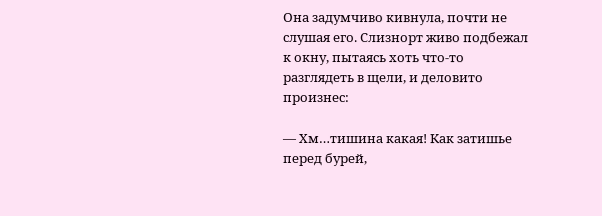Она задумчиво кивнула, почти не слушая его. Слизнорт живо подбежал к окну, пытаясь хоть что-то разглядеть в щели, и деловито произнес:

— Хм…тишина какая! Как затишье перед бурей,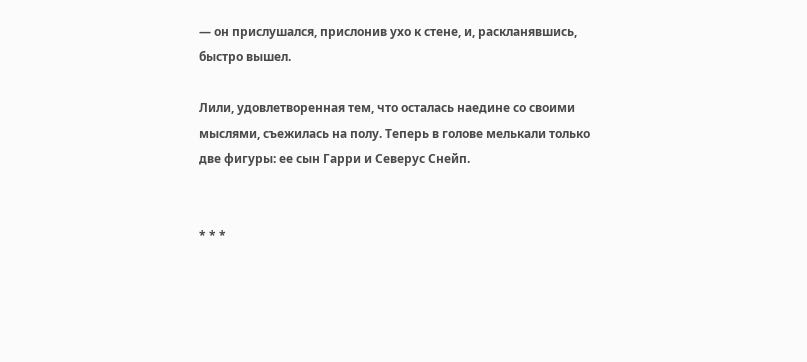— он прислушался, прислонив ухо к стене, и, раскланявшись, быстро вышел.

Лили, удовлетворенная тем, что осталась наедине со своими мыслями, съежилась на полу. Теперь в голове мелькали только две фигуры: ее сын Гарри и Северус Снейп.


* * *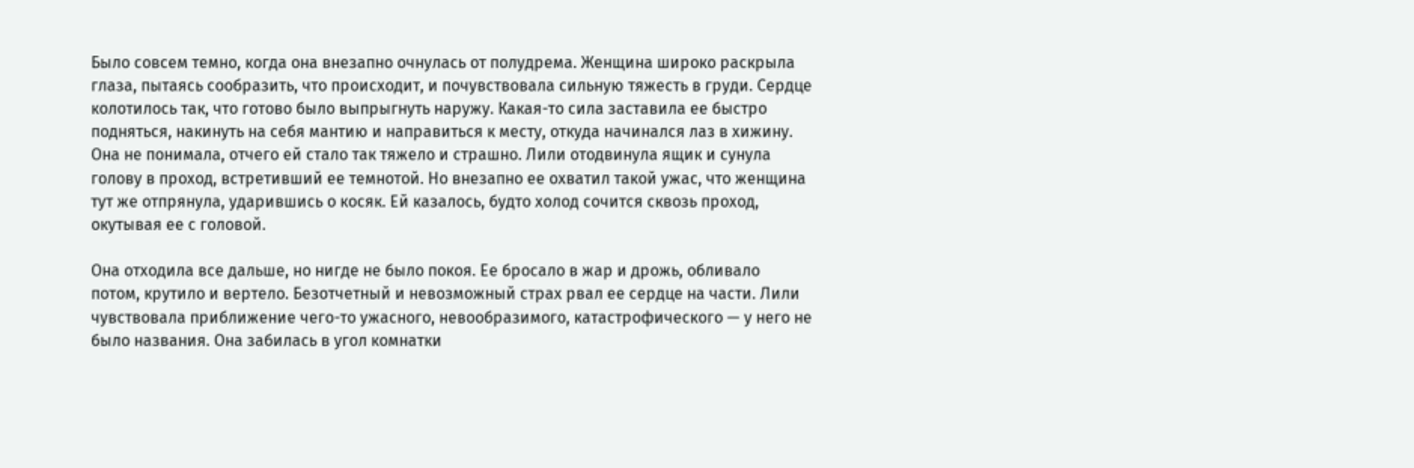Было совсем темно, когда она внезапно очнулась от полудрема. Женщина широко раскрыла глаза, пытаясь сообразить, что происходит, и почувствовала сильную тяжесть в груди. Сердце колотилось так, что готово было выпрыгнуть наружу. Какая-то сила заставила ее быстро подняться, накинуть на себя мантию и направиться к месту, откуда начинался лаз в хижину. Она не понимала, отчего ей стало так тяжело и страшно. Лили отодвинула ящик и сунула голову в проход, встретивший ее темнотой. Но внезапно ее охватил такой ужас, что женщина тут же отпрянула, ударившись о косяк. Ей казалось, будто холод сочится сквозь проход, окутывая ее с головой.

Она отходила все дальше, но нигде не было покоя. Ее бросало в жар и дрожь, обливало потом, крутило и вертело. Безотчетный и невозможный страх рвал ее сердце на части. Лили чувствовала приближение чего-то ужасного, невообразимого, катастрофического — у него не было названия. Она забилась в угол комнатки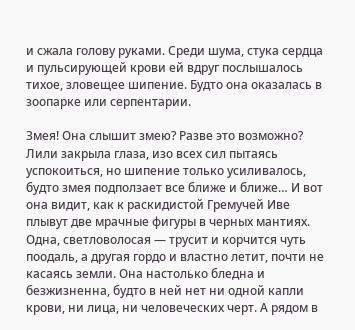и сжала голову руками. Среди шума, стука сердца и пульсирующей крови ей вдруг послышалось тихое, зловещее шипение. Будто она оказалась в зоопарке или серпентарии.

Змея! Она слышит змею? Разве это возможно? Лили закрыла глаза, изо всех сил пытаясь успокоиться, но шипение только усиливалось, будто змея подползает все ближе и ближе… И вот она видит, как к раскидистой Гремучей Иве плывут две мрачные фигуры в черных мантиях. Одна, светловолосая — трусит и корчится чуть поодаль, а другая гордо и властно летит, почти не касаясь земли. Она настолько бледна и безжизненна, будто в ней нет ни одной капли крови, ни лица, ни человеческих черт. А рядом в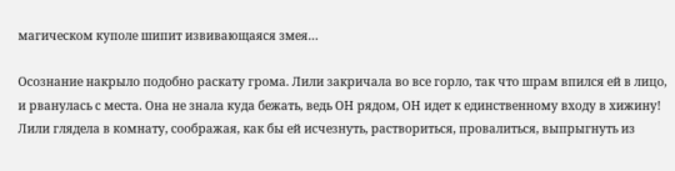магическом куполе шипит извивающаяся змея…

Осознание накрыло подобно раскату грома. Лили закричала во все горло, так что шрам впился ей в лицо, и рванулась с места. Она не знала куда бежать, ведь ОН рядом, ОН идет к единственному входу в хижину! Лили глядела в комнату, соображая, как бы ей исчезнуть, раствориться, провалиться, выпрыгнуть из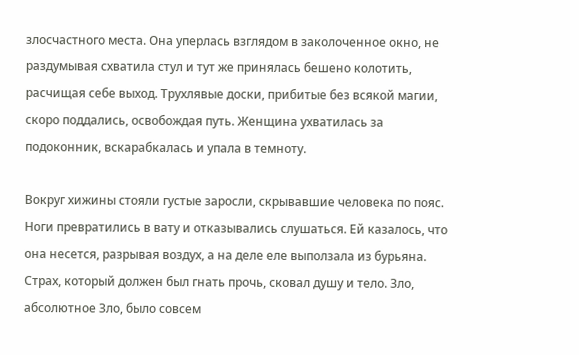злосчастного места. Она уперлась взглядом в заколоченное окно, не раздумывая схватила стул и тут же принялась бешено колотить, расчищая себе выход. Трухлявые доски, прибитые без всякой магии, скоро поддались, освобождая путь. Женщина ухватилась за подоконник, вскарабкалась и упала в темноту.

Вокруг хижины стояли густые заросли, скрывавшие человека по пояс. Ноги превратились в вату и отказывались слушаться. Ей казалось, что она несется, разрывая воздух, а на деле еле выползала из бурьяна. Страх, который должен был гнать прочь, сковал душу и тело. Зло, абсолютное Зло, было совсем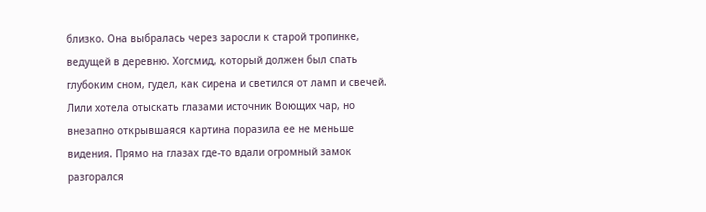близко. Она выбралась через заросли к старой тропинке, ведущей в деревню. Хогсмид, который должен был спать глубоким сном, гудел, как сирена и светился от ламп и свечей. Лили хотела отыскать глазами источник Воющих чар, но внезапно открывшаяся картина поразила ее не меньше видения. Прямо на глазах где-то вдали огромный замок разгорался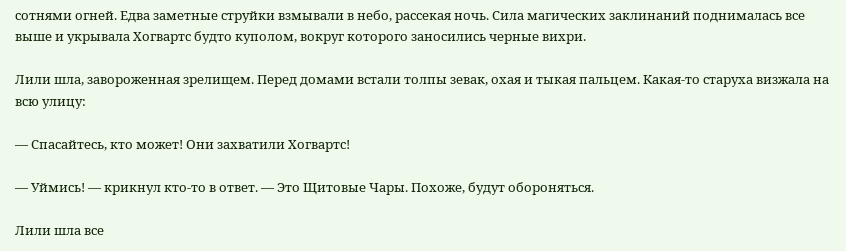сотнями огней. Едва заметные струйки взмывали в небо, рассекая ночь. Сила магических заклинаний поднималась все выше и укрывала Хогвартс будто куполом, вокруг которого заносились черные вихри.

Лили шла, завороженная зрелищем. Перед домами встали толпы зевак, охая и тыкая пальцем. Какая-то старуха визжала на всю улицу:

— Спасайтесь, кто может! Они захватили Хогвартс!

— Уймись! — крикнул кто-то в ответ. — Это Щитовые Чары. Похоже, будут обороняться.

Лили шла все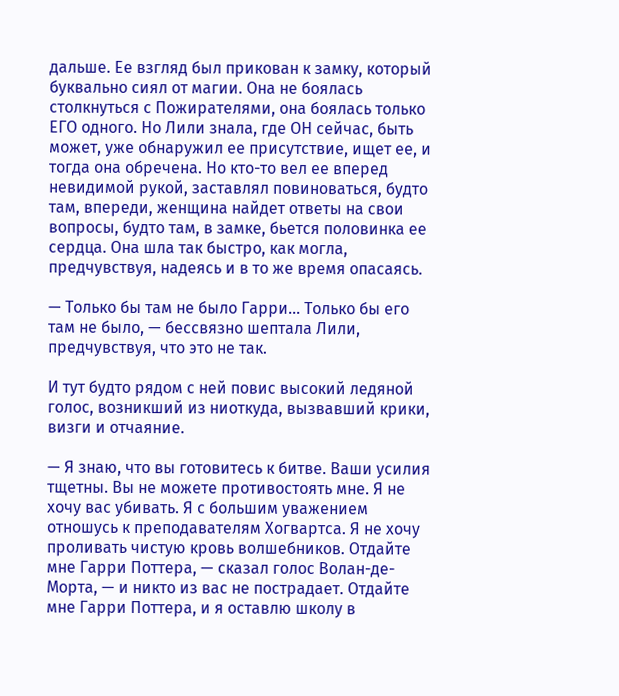дальше. Ее взгляд был прикован к замку, который буквально сиял от магии. Она не боялась столкнуться с Пожирателями, она боялась только ЕГО одного. Но Лили знала, где ОН сейчас, быть может, уже обнаружил ее присутствие, ищет ее, и тогда она обречена. Но кто-то вел ее вперед невидимой рукой, заставлял повиноваться, будто там, впереди, женщина найдет ответы на свои вопросы, будто там, в замке, бьется половинка ее сердца. Она шла так быстро, как могла, предчувствуя, надеясь и в то же время опасаясь.

— Только бы там не было Гарри... Только бы его там не было, — бессвязно шептала Лили, предчувствуя, что это не так.

И тут будто рядом с ней повис высокий ледяной голос, возникший из ниоткуда, вызвавший крики, визги и отчаяние.

— Я знаю, что вы готовитесь к битве. Ваши усилия тщетны. Вы не можете противостоять мне. Я не хочу вас убивать. Я с большим уважением отношусь к преподавателям Хогвартса. Я не хочу проливать чистую кровь волшебников. Отдайте мне Гарри Поттера, — сказал голос Волан-де-Морта, — и никто из вас не пострадает. Отдайте мне Гарри Поттера, и я оставлю школу в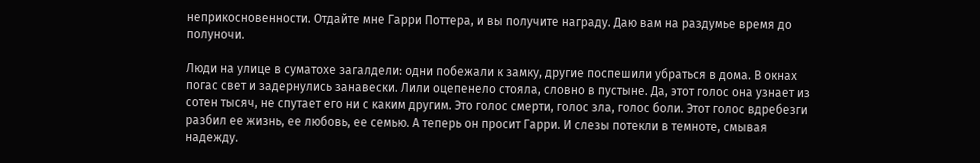неприкосновенности. Отдайте мне Гарри Поттера, и вы получите награду. Даю вам на раздумье время до полуночи.

Люди на улице в суматохе загалдели: одни побежали к замку, другие поспешили убраться в дома. В окнах погас свет и задернулись занавески. Лили оцепенело стояла, словно в пустыне. Да, этот голос она узнает из сотен тысяч, не спутает его ни с каким другим. Это голос смерти, голос зла, голос боли. Этот голос вдребезги разбил ее жизнь, ее любовь, ее семью. А теперь он просит Гарри. И слезы потекли в темноте, смывая надежду.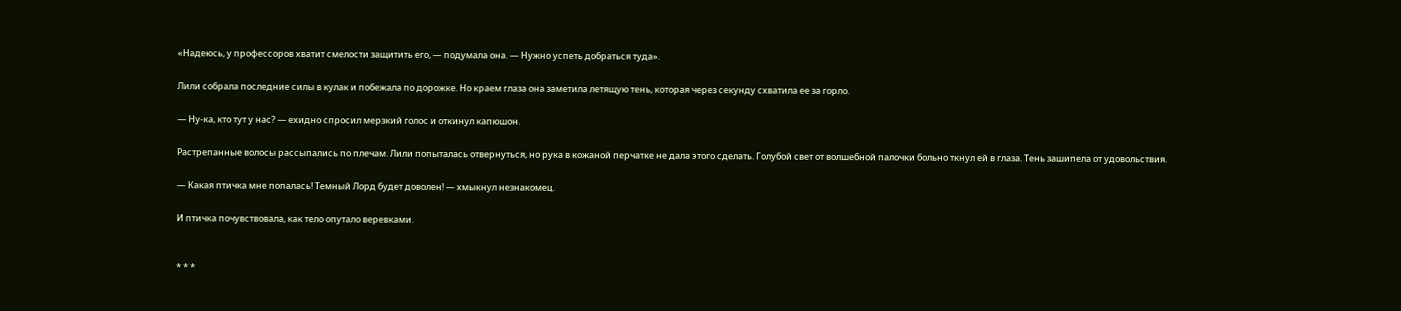«Надеюсь, у профессоров хватит смелости защитить его, — подумала она. — Нужно успеть добраться туда».

Лили собрала последние силы в кулак и побежала по дорожке. Но краем глаза она заметила летящую тень, которая через секунду схватила ее за горло.

— Ну-ка, кто тут у нас? — ехидно спросил мерзкий голос и откинул капюшон.

Растрепанные волосы рассыпались по плечам. Лили попыталась отвернуться, но рука в кожаной перчатке не дала этого сделать. Голубой свет от волшебной палочки больно ткнул ей в глаза. Тень зашипела от удовольствия.

— Какая птичка мне попалась! Темный Лорд будет доволен! — хмыкнул незнакомец.

И птичка почувствовала, как тело опутало веревками.


* * *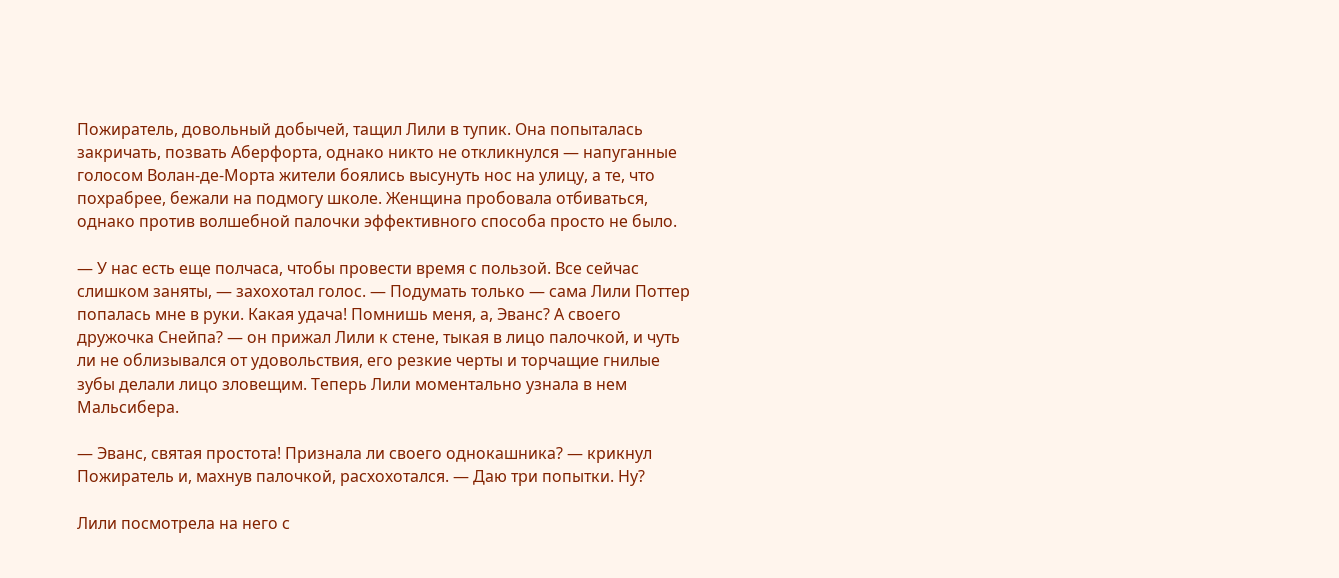Пожиратель, довольный добычей, тащил Лили в тупик. Она попыталась закричать, позвать Аберфорта, однако никто не откликнулся — напуганные голосом Волан-де-Морта жители боялись высунуть нос на улицу, а те, что похрабрее, бежали на подмогу школе. Женщина пробовала отбиваться, однако против волшебной палочки эффективного способа просто не было.

— У нас есть еще полчаса, чтобы провести время с пользой. Все сейчас слишком заняты, — захохотал голос. — Подумать только — сама Лили Поттер попалась мне в руки. Какая удача! Помнишь меня, а, Эванс? А своего дружочка Снейпа? — он прижал Лили к стене, тыкая в лицо палочкой, и чуть ли не облизывался от удовольствия, его резкие черты и торчащие гнилые зубы делали лицо зловещим. Теперь Лили моментально узнала в нем Мальсибера.

— Эванс, святая простота! Признала ли своего однокашника? — крикнул Пожиратель и, махнув палочкой, расхохотался. — Даю три попытки. Ну?

Лили посмотрела на него с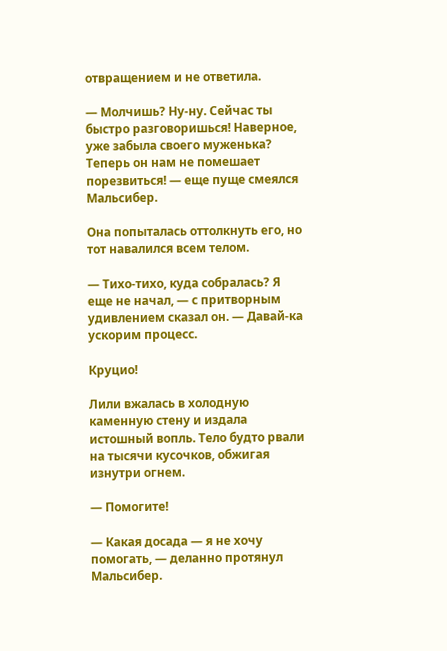отвращением и не ответила.

— Молчишь? Ну-ну. Сейчас ты быстро разговоришься! Наверное, уже забыла своего муженька? Теперь он нам не помешает порезвиться! — еще пуще смеялся Мальсибер.

Она попыталась оттолкнуть его, но тот навалился всем телом.

— Тихо-тихо, куда собралась? Я еще не начал, — с притворным удивлением сказал он. — Давай-ка ускорим процесс.

Круцио!

Лили вжалась в холодную каменную стену и издала истошный вопль. Тело будто рвали на тысячи кусочков, обжигая изнутри огнем.

— Помогите!

— Какая досада — я не хочу помогать, — деланно протянул Мальсибер.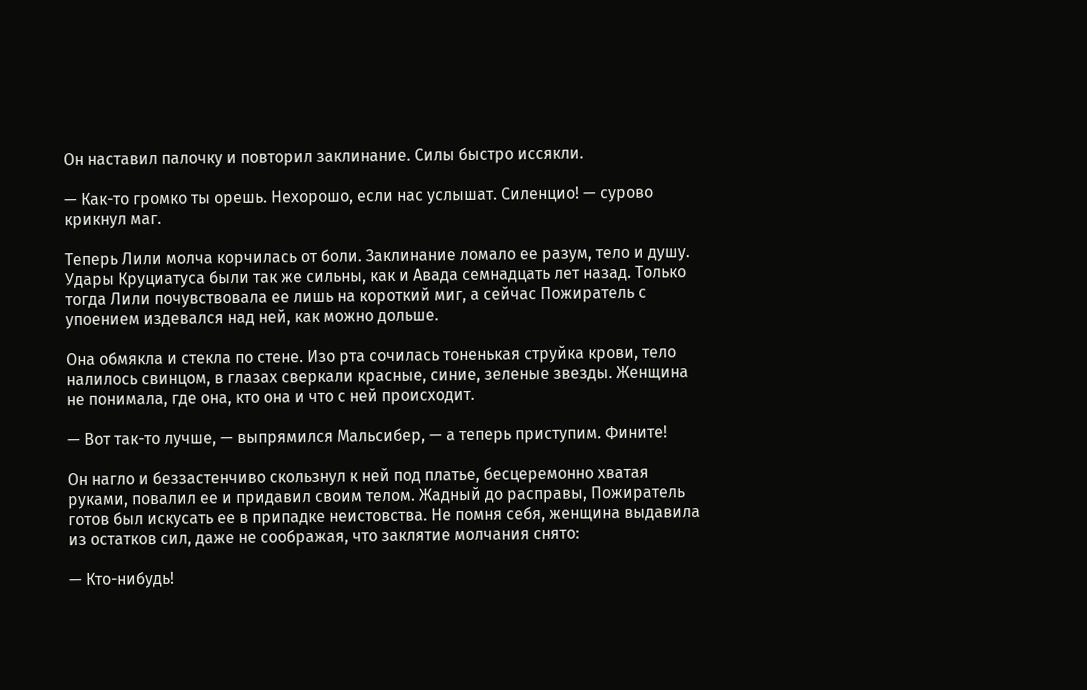Он наставил палочку и повторил заклинание. Силы быстро иссякли.

— Как-то громко ты орешь. Нехорошо, если нас услышат. Силенцио! — сурово крикнул маг.

Теперь Лили молча корчилась от боли. Заклинание ломало ее разум, тело и душу. Удары Круциатуса были так же сильны, как и Авада семнадцать лет назад. Только тогда Лили почувствовала ее лишь на короткий миг, а сейчас Пожиратель с упоением издевался над ней, как можно дольше.

Она обмякла и стекла по стене. Изо рта сочилась тоненькая струйка крови, тело налилось свинцом, в глазах сверкали красные, синие, зеленые звезды. Женщина не понимала, где она, кто она и что с ней происходит.

— Вот так-то лучше, — выпрямился Мальсибер, — а теперь приступим. Фините!

Он нагло и беззастенчиво скользнул к ней под платье, бесцеремонно хватая руками, повалил ее и придавил своим телом. Жадный до расправы, Пожиратель готов был искусать ее в припадке неистовства. Не помня себя, женщина выдавила из остатков сил, даже не соображая, что заклятие молчания снято:

— Кто-нибудь!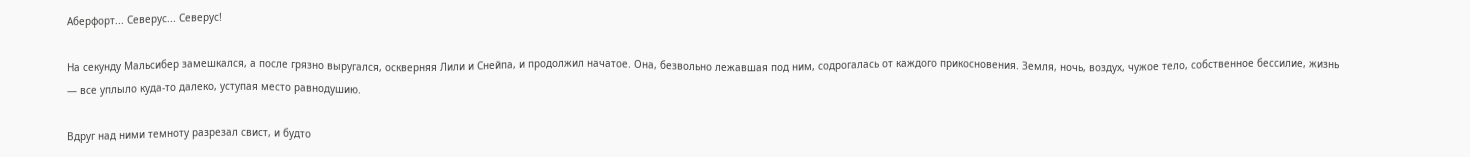Аберфорт... Северус... Северус!

На секунду Мальсибер замешкался, а после грязно выругался, оскверняя Лили и Снейпа, и продолжил начатое. Она, безвольно лежавшая под ним, содрогалась от каждого прикосновения. Земля, ночь, воздух, чужое тело, собственное бессилие, жизнь — все уплыло куда-то далеко, уступая место равнодушию.

Вдруг над ними темноту разрезал свист, и будто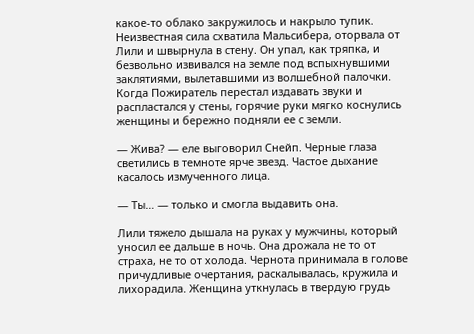какое-то облако закружилось и накрыло тупик. Неизвестная сила схватила Мальсибера, оторвала от Лили и швырнула в стену. Он упал, как тряпка, и безвольно извивался на земле под вспыхнувшими заклятиями, вылетавшими из волшебной палочки. Когда Пожиратель перестал издавать звуки и распластался у стены, горячие руки мягко коснулись женщины и бережно подняли ее с земли.

— Жива? — еле выговорил Снейп. Черные глаза светились в темноте ярче звезд. Частое дыхание касалось измученного лица.

— Ты… — только и смогла выдавить она.

Лили тяжело дышала на руках у мужчины, который уносил ее дальше в ночь. Она дрожала не то от страха, не то от холода. Чернота принимала в голове причудливые очертания, раскалывалась, кружила и лихорадила. Женщина уткнулась в твердую грудь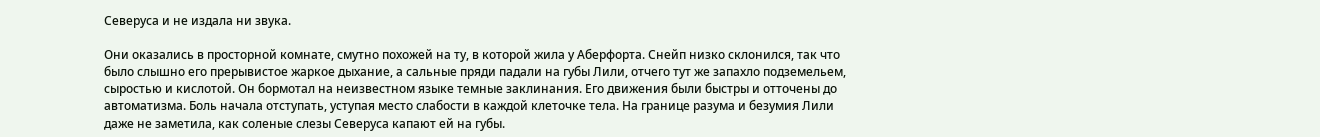Северуса и не издала ни звука.

Они оказались в просторной комнате, смутно похожей на ту, в которой жила у Аберфорта. Снейп низко склонился, так что было слышно его прерывистое жаркое дыхание, а сальные пряди падали на губы Лили, отчего тут же запахло подземельем, сыростью и кислотой. Он бормотал на неизвестном языке темные заклинания. Его движения были быстры и отточены до автоматизма. Боль начала отступать, уступая место слабости в каждой клеточке тела. На границе разума и безумия Лили даже не заметила, как соленые слезы Северуса капают ей на губы.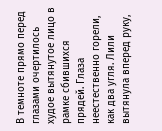В темноте прямо перед глазами очертилось худое вытянутое лицо в рамке сбившихся прядей. Глаза неестественно горели, как два угля. Лили вытянула вперед руку,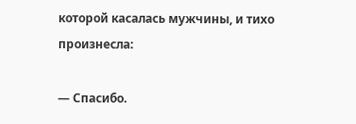которой касалась мужчины, и тихо произнесла:

— Спасибо.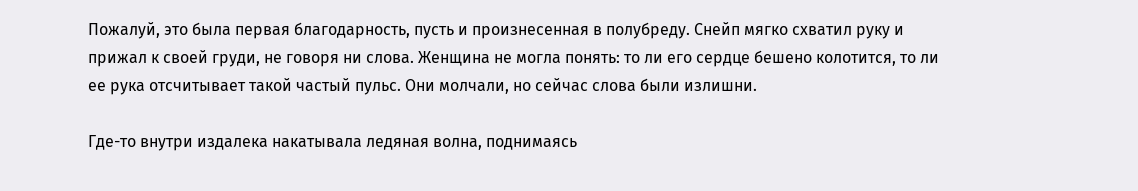Пожалуй, это была первая благодарность, пусть и произнесенная в полубреду. Снейп мягко схватил руку и прижал к своей груди, не говоря ни слова. Женщина не могла понять: то ли его сердце бешено колотится, то ли ее рука отсчитывает такой частый пульс. Они молчали, но сейчас слова были излишни.

Где-то внутри издалека накатывала ледяная волна, поднимаясь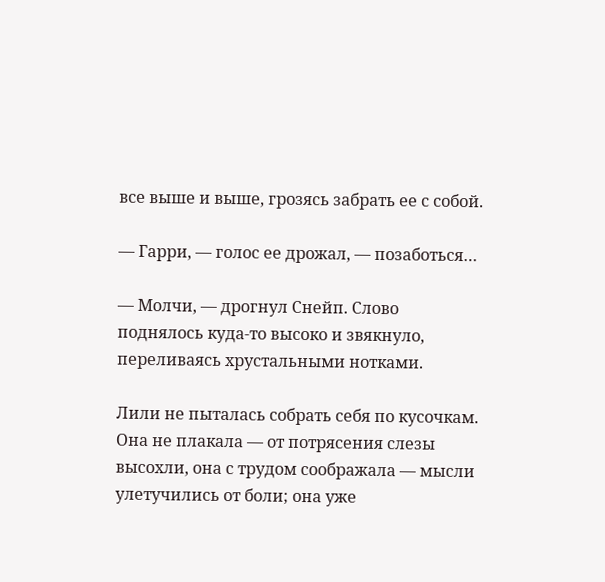все выше и выше, грозясь забрать ее с собой.

— Гарри, — голос ее дрожал, — позаботься…

— Молчи, — дрогнул Снейп. Слово поднялось куда-то высоко и звякнуло, переливаясь хрустальными нотками.

Лили не пыталась собрать себя по кусочкам. Она не плакала — от потрясения слезы высохли, она с трудом соображала — мысли улетучились от боли; она уже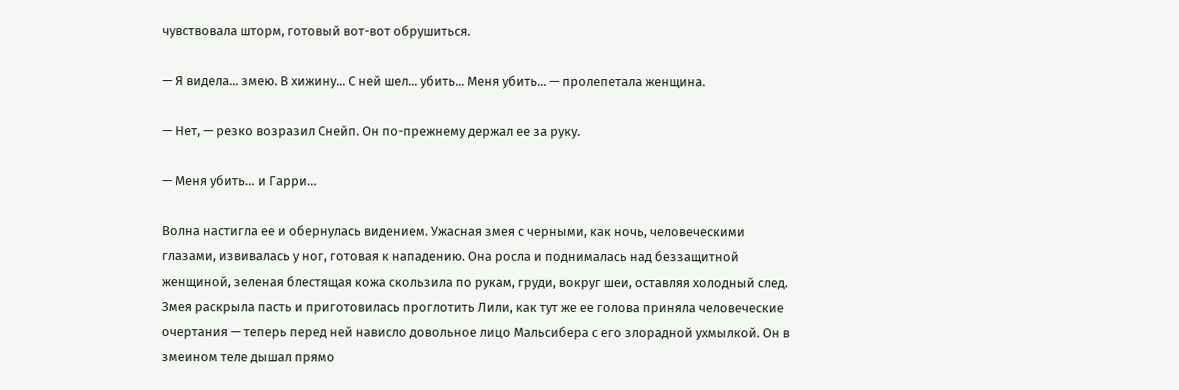чувствовала шторм, готовый вот-вот обрушиться.

— Я видела... змею. В хижину... С ней шел... убить... Меня убить... — пролепетала женщина.

— Нет, — резко возразил Снейп. Он по-прежнему держал ее за руку.

— Меня убить… и Гарри…

Волна настигла ее и обернулась видением. Ужасная змея с черными, как ночь, человеческими глазами, извивалась у ног, готовая к нападению. Она росла и поднималась над беззащитной женщиной, зеленая блестящая кожа скользила по рукам, груди, вокруг шеи, оставляя холодный след. Змея раскрыла пасть и приготовилась проглотить Лили, как тут же ее голова приняла человеческие очертания — теперь перед ней нависло довольное лицо Мальсибера с его злорадной ухмылкой. Он в змеином теле дышал прямо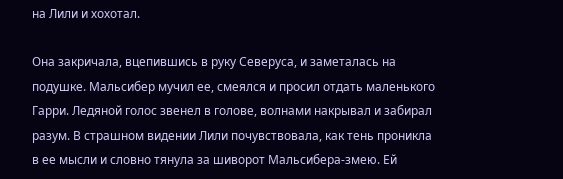на Лили и хохотал.

Она закричала, вцепившись в руку Северуса, и заметалась на подушке. Мальсибер мучил ее, смеялся и просил отдать маленького Гарри. Ледяной голос звенел в голове, волнами накрывал и забирал разум. В страшном видении Лили почувствовала, как тень проникла в ее мысли и словно тянула за шиворот Мальсибера-змею. Ей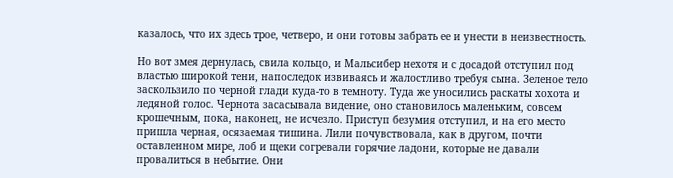казалось, что их здесь трое, четверо, и они готовы забрать ее и унести в неизвестность.

Но вот змея дернулась, свила кольцо, и Мальсибер нехотя и с досадой отступил под властью широкой тени, напоследок извиваясь и жалостливо требуя сына. Зеленое тело заскользило по черной глади куда-то в темноту. Туда же уносились раскаты хохота и ледяной голос. Чернота засасывала видение, оно становилось маленьким, совсем крошечным, пока, наконец, не исчезло. Приступ безумия отступил, и на его место пришла черная, осязаемая тишина. Лили почувствовала, как в другом, почти оставленном мире, лоб и щеки согревали горячие ладони, которые не давали провалиться в небытие. Они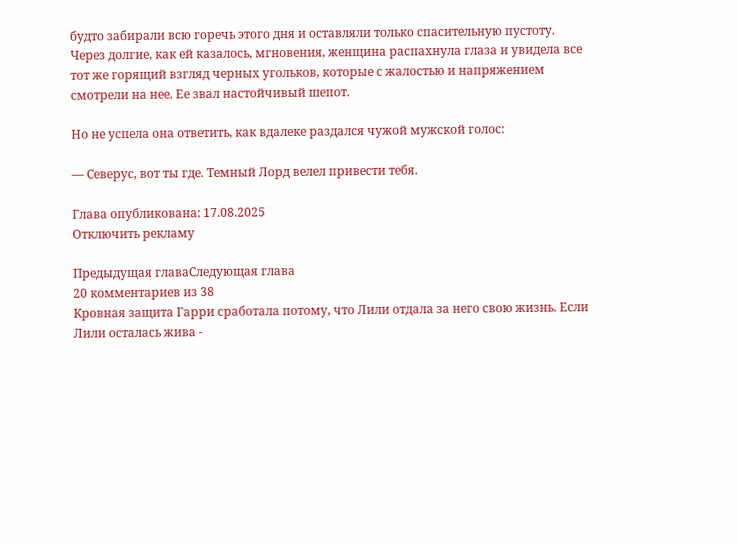будто забирали всю горечь этого дня и оставляли только спасительную пустоту. Через долгие, как ей казалось, мгновения, женщина распахнула глаза и увидела все тот же горящий взгляд черных угольков, которые с жалостью и напряжением смотрели на нее. Ее звал настойчивый шепот.

Но не успела она ответить, как вдалеке раздался чужой мужской голос:

— Северус, вот ты где. Темный Лорд велел привести тебя.

Глава опубликована: 17.08.2025
Отключить рекламу

Предыдущая главаСледующая глава
20 комментариев из 38
Кровная защита Гарри сработала потому, что Лили отдала за него свою жизнь. Если Лили осталась жива -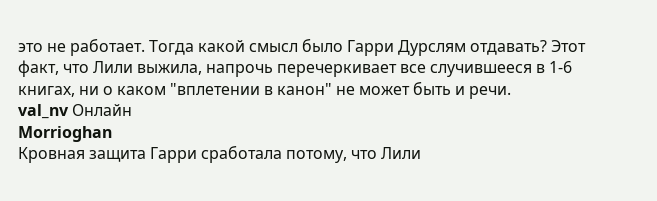это не работает. Тогда какой смысл было Гарри Дурслям отдавать? Этот факт, что Лили выжила, напрочь перечеркивает все случившееся в 1-6 книгах, ни о каком "вплетении в канон" не может быть и речи.
val_nv Онлайн
Morrioghan
Кровная защита Гарри сработала потому, что Лили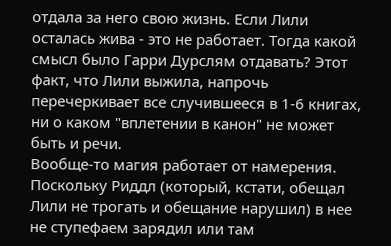отдала за него свою жизнь. Если Лили осталась жива - это не работает. Тогда какой смысл было Гарри Дурслям отдавать? Этот факт, что Лили выжила, напрочь перечеркивает все случившееся в 1-6 книгах, ни о каком "вплетении в канон" не может быть и речи.
Вообще-то магия работает от намерения. Поскольку Риддл (который, кстати, обещал Лили не трогать и обещание нарушил) в нее не ступефаем зарядил или там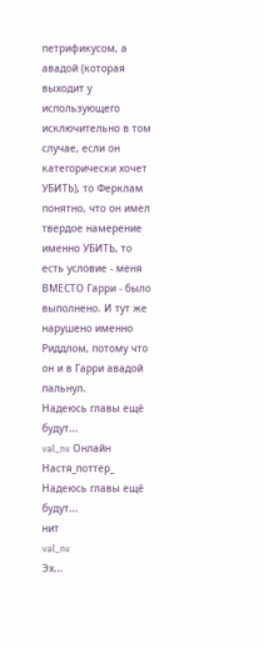петрификусом, а авадой (которая выходит у использующего исключительно в том случае, если он категорически хочет УБИТЬ), то Ферклам понятно, что он имел твердое намерение именно УБИТЬ, то есть условие - меня ВМЕСТО Гарри - было выполнено. И тут же нарушено именно Риддлом, потому что он и в Гарри авадой пальнул.
Надеюсь главы ещё будут...
val_nv Онлайн
Настя_поттер_
Надеюсь главы ещё будут...
нит
val_nv
Эх...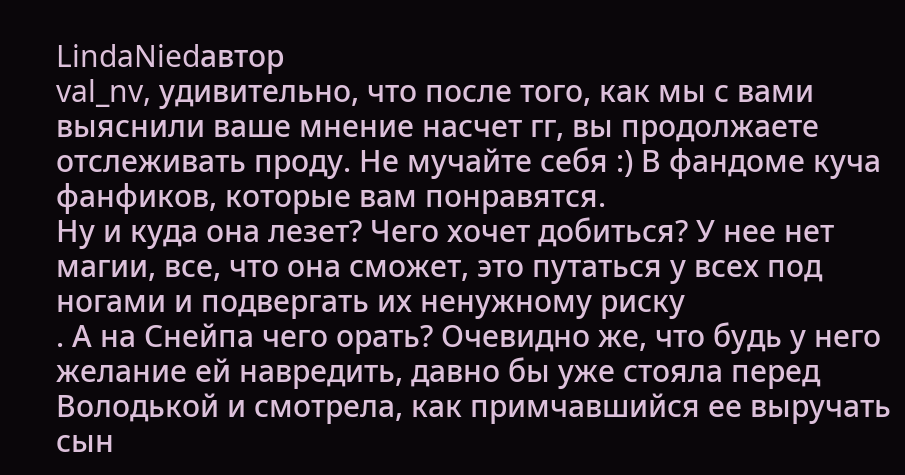LindaNiedавтор
val_nv, удивительно, что после того, как мы с вами выяснили ваше мнение насчет гг, вы продолжаете отслеживать проду. Не мучайте себя :) В фандоме куча фанфиков, которые вам понравятся.
Ну и куда она лезет? Чего хочет добиться? У нее нет магии, все, что она сможет, это путаться у всех под ногами и подвергать их ненужному риску
. А на Снейпа чего орать? Очевидно же, что будь у него желание ей навредить, давно бы уже стояла перед Володькой и смотрела, как примчавшийся ее выручать сын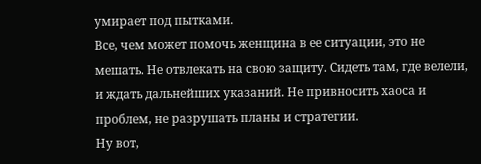умирает под пытками.
Все, чем может помочь женщина в ее ситуации, это не мешать. Не отвлекать на свою защиту. Сидеть там, где велели, и ждать дальнейших указаний. Не привносить хаоса и проблем, не разрушать планы и стратегии.
Ну вот,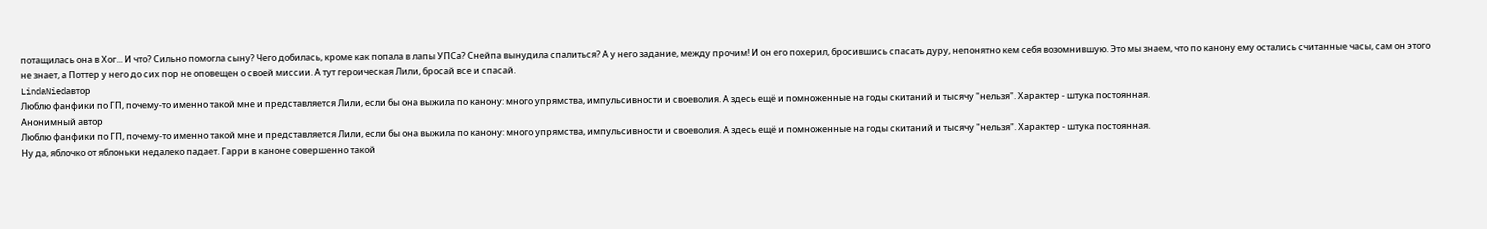потащилась она в Хог... И что? Сильно помогла сыну? Чего добилась, кроме как попала в лапы УПСа? Снейпа вынудила спалиться? А у него задание, между прочим! И он его похерил, бросившись спасать дуру, непонятно кем себя возомнившую. Это мы знаем, что по канону ему остались считанные часы, сам он этого не знает, а Поттер у него до сих пор не оповещен о своей миссии. А тут героическая Лили, бросай все и спасай.
LindaNiedавтор
Люблю фанфики по ГП, почему-то именно такой мне и представляется Лили, если бы она выжила по канону: много упрямства, импульсивности и своеволия. А здесь ещё и помноженные на годы скитаний и тысячу "нельзя". Характер - штука постоянная.
Анонимный автор
Люблю фанфики по ГП, почему-то именно такой мне и представляется Лили, если бы она выжила по канону: много упрямства, импульсивности и своеволия. А здесь ещё и помноженные на годы скитаний и тысячу "нельзя". Характер - штука постоянная.
Ну да, яблочко от яблоньки недалеко падает. Гарри в каноне совершенно такой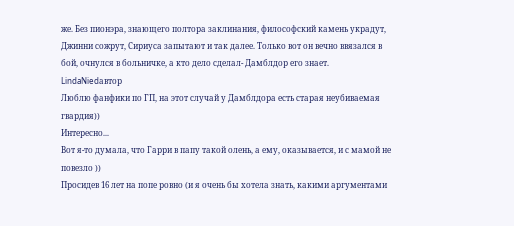же. Без пионэра, знающего полтора заклинания, философский камень украдут, Джинни сожрут, Сириуса запытают и так далее. Только вот он вечно ввязался в бой, очнулся в больничке, а кто дело сделал- Дамблдор его знает.
LindaNiedавтор
Люблю фанфики по ГП, на этот случай у Дамблдора есть старая неубиваемая гвардия))
Интересно...
Вот я-то думала, что Гарри в папу такой олень, а ему, оказывается, и с мамой не повезло ))
Просидев 16 лет на попе ровно (и я очень бы хотела знать, какими аргументами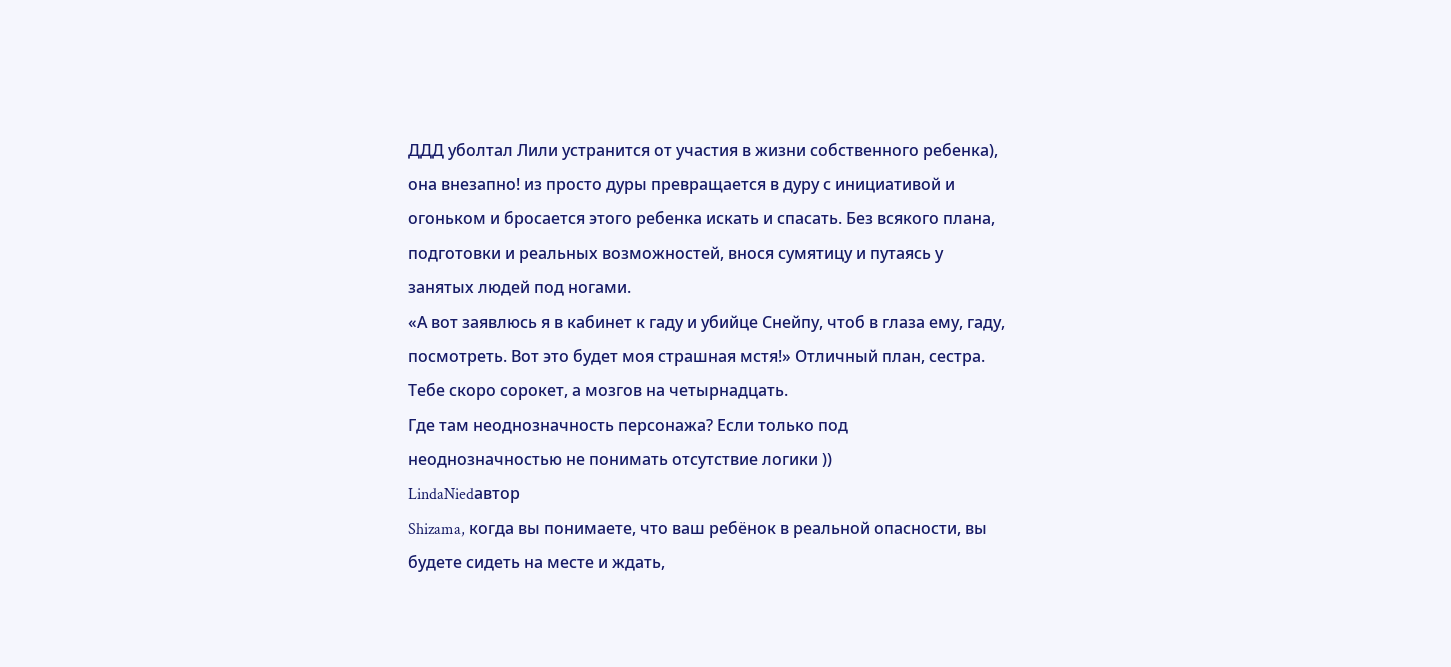ДДД уболтал Лили устранится от участия в жизни собственного ребенка), она внезапно! из просто дуры превращается в дуру с инициативой и огоньком и бросается этого ребенка искать и спасать. Без всякого плана, подготовки и реальных возможностей, внося сумятицу и путаясь у занятых людей под ногами.
«А вот заявлюсь я в кабинет к гаду и убийце Снейпу, чтоб в глаза ему, гаду, посмотреть. Вот это будет моя страшная мстя!» Отличный план, сестра. Тебе скоро сорокет, а мозгов на четырнадцать.
Где там неоднозначность персонажа? Если только под неоднозначностью не понимать отсутствие логики ))
LindaNiedавтор
Shizama, когда вы понимаете, что ваш ребёнок в реальной опасности, вы будете сидеть на месте и ждать,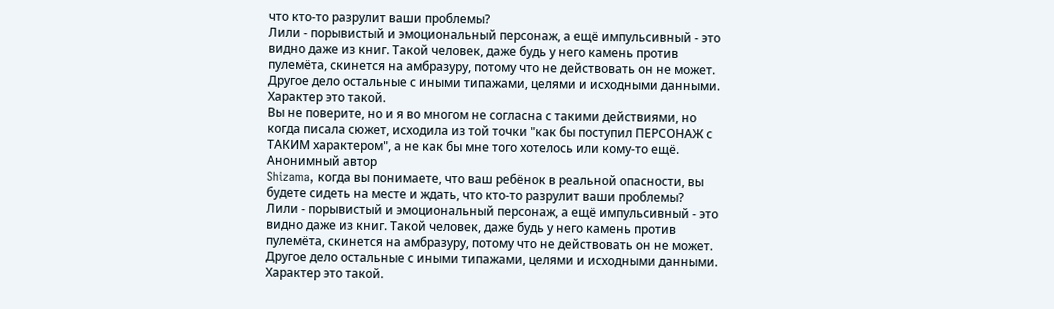что кто-то разрулит ваши проблемы?
Лили - порывистый и эмоциональный персонаж, а ещё импульсивный - это видно даже из книг. Такой человек, даже будь у него камень против пулемёта, скинется на амбразуру, потому что не действовать он не может.
Другое дело остальные с иными типажами, целями и исходными данными.
Характер это такой.
Вы не поверите, но и я во многом не согласна с такими действиями, но когда писала сюжет, исходила из той точки "как бы поступил ПЕРСОНАЖ с ТАКИМ характером", а не как бы мне того хотелось или кому-то ещё.
Анонимный автор
Shizama, когда вы понимаете, что ваш ребёнок в реальной опасности, вы будете сидеть на месте и ждать, что кто-то разрулит ваши проблемы?
Лили - порывистый и эмоциональный персонаж, а ещё импульсивный - это видно даже из книг. Такой человек, даже будь у него камень против пулемёта, скинется на амбразуру, потому что не действовать он не может.
Другое дело остальные с иными типажами, целями и исходными данными.
Характер это такой.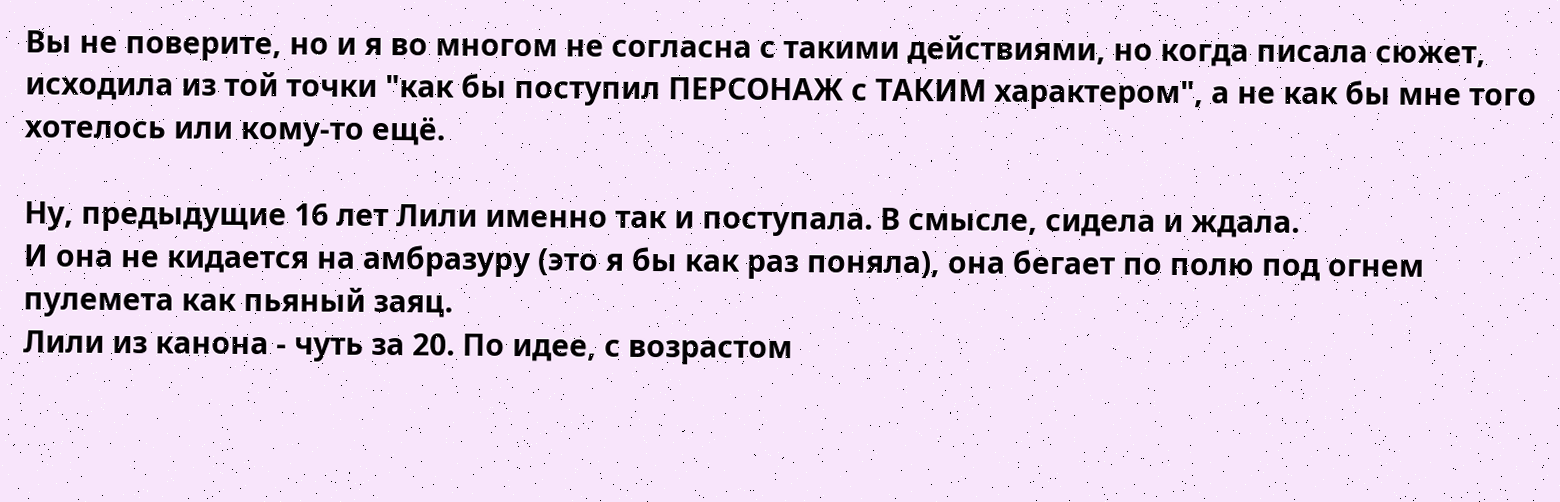Вы не поверите, но и я во многом не согласна с такими действиями, но когда писала сюжет, исходила из той точки "как бы поступил ПЕРСОНАЖ с ТАКИМ характером", а не как бы мне того хотелось или кому-то ещё.

Ну, предыдущие 16 лет Лили именно так и поступала. В смысле, сидела и ждала.
И она не кидается на амбразуру (это я бы как раз поняла), она бегает по полю под огнем пулемета как пьяный заяц.
Лили из канона - чуть за 20. По идее, с возрастом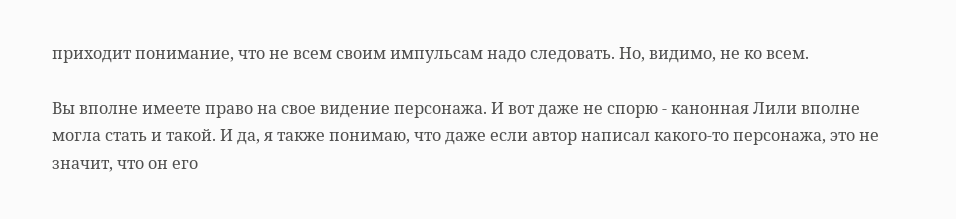приходит понимание, что не всем своим импульсам надо следовать. Но, видимо, не ко всем.

Вы вполне имеете право на свое видение персонажа. И вот даже не спорю - канонная Лили вполне могла стать и такой. И да, я также понимаю, что даже если автор написал какого-то персонажа, это не значит, что он его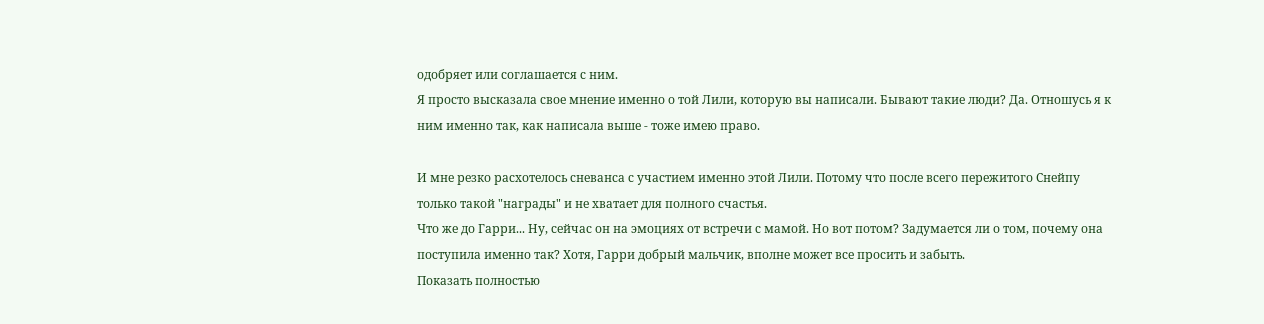одобряет или соглашается с ним.
Я просто высказала свое мнение именно о той Лили, которую вы написали. Бывают такие люди? Да. Отношусь я к ним именно так, как написала выше - тоже имею право.

И мне резко расхотелось сневанса с участием именно этой Лили. Потому что после всего пережитого Снейпу только такой "награды" и не хватает для полного счастья.
Что же до Гарри... Ну, сейчас он на эмоциях от встречи с мамой. Но вот потом? Задумается ли о том, почему она поступила именно так? Хотя, Гарри добрый мальчик, вполне может все просить и забыть.
Показать полностью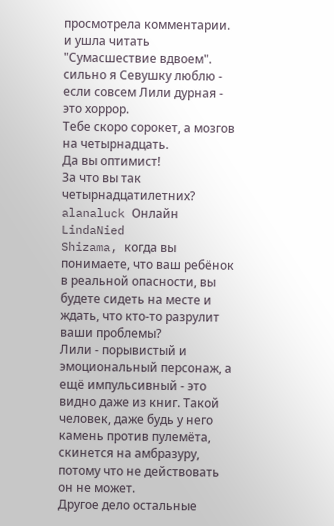просмотрела комментарии. и ушла читать "Сумасшествие вдвоем". сильно я Севушку люблю - если совсем Лили дурная - это хоррор.
Тебе скоро сорокет, а мозгов на четырнадцать.
Да вы оптимист!
За что вы так четырнадцатилетних?
alanaluck Онлайн
LindaNied
Shizama, когда вы понимаете, что ваш ребёнок в реальной опасности, вы будете сидеть на месте и ждать, что кто-то разрулит ваши проблемы?
Лили - порывистый и эмоциональный персонаж, а ещё импульсивный - это видно даже из книг. Такой человек, даже будь у него камень против пулемёта, скинется на амбразуру, потому что не действовать он не может.
Другое дело остальные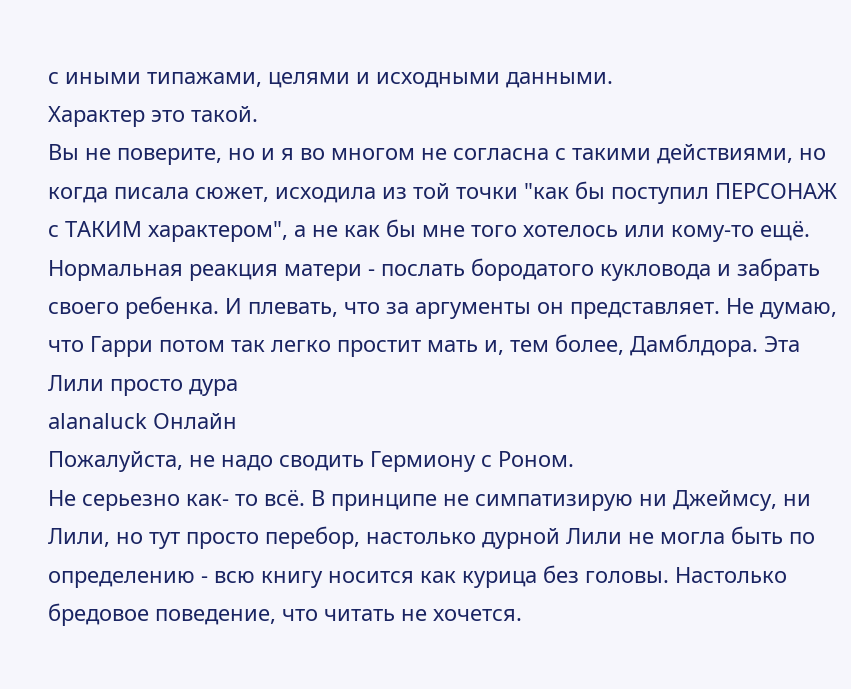с иными типажами, целями и исходными данными.
Характер это такой.
Вы не поверите, но и я во многом не согласна с такими действиями, но когда писала сюжет, исходила из той точки "как бы поступил ПЕРСОНАЖ с ТАКИМ характером", а не как бы мне того хотелось или кому-то ещё.
Нормальная реакция матери - послать бородатого кукловода и забрать своего ребенка. И плевать, что за аргументы он представляет. Не думаю, что Гарри потом так легко простит мать и, тем более, Дамблдора. Эта Лили просто дура
alanaluck Онлайн
Пожалуйста, не надо сводить Гермиону с Роном.
Не серьезно как- то всё. В принципе не симпатизирую ни Джеймсу, ни Лили, но тут просто перебор, настолько дурной Лили не могла быть по определению - всю книгу носится как курица без головы. Настолько бредовое поведение, что читать не хочется.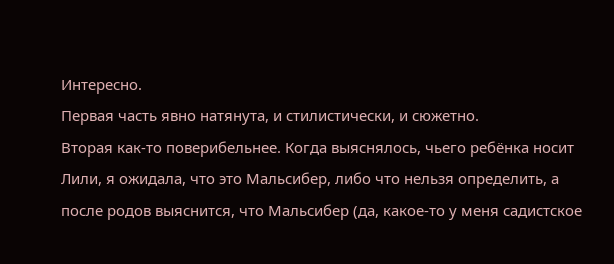Интересно.
Первая часть явно натянута, и стилистически, и сюжетно.
Вторая как-то поверибельнее. Когда выяснялось, чьего ребёнка носит Лили, я ожидала, что это Мальсибер, либо что нельзя определить, а после родов выяснится, что Мальсибер (да, какое-то у меня садистское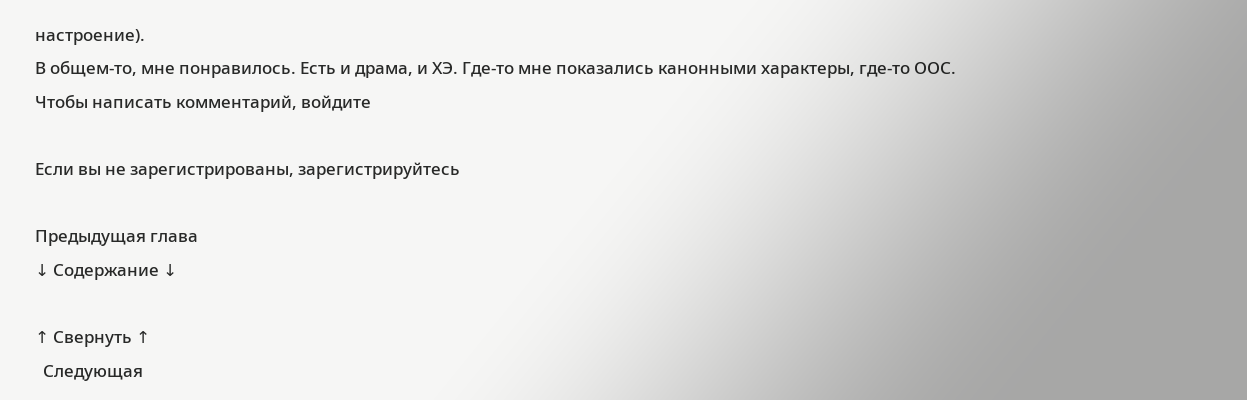настроение).
В общем-то, мне понравилось. Есть и драма, и ХЭ. Где-то мне показались канонными характеры, где-то ООС.
Чтобы написать комментарий, войдите

Если вы не зарегистрированы, зарегистрируйтесь

Предыдущая глава
↓ Содержание ↓

↑ Свернуть ↑
  Следующая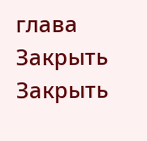глава
Закрыть
Закрыть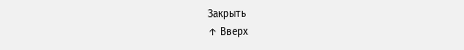Закрыть
↑ Вверх